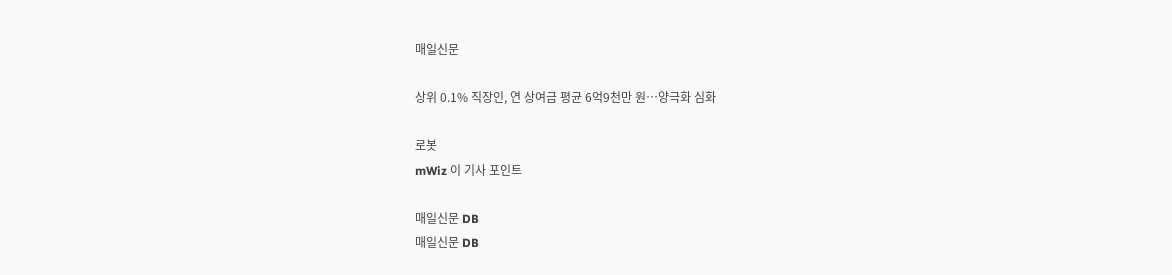매일신문

상위 0.1% 직장인, 연 상여금 평균 6억9천만 원…양극화 심화

로봇
mWiz 이 기사 포인트

매일신문 DB
매일신문 DB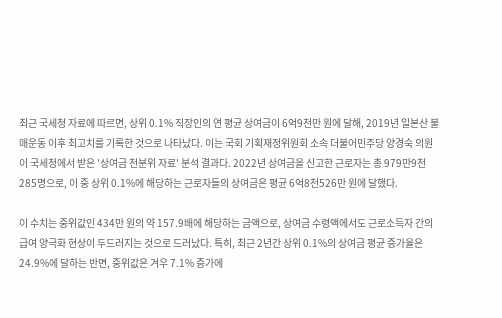최근 국세청 자료에 따르면, 상위 0.1% 직장인의 연 평균 상여금이 6억9천만 원에 달해, 2019년 일본산 불매운동 이후 최고치를 기록한 것으로 나타났다. 이는 국회 기획재정위원회 소속 더불어민주당 양경숙 의원이 국세청에서 받은 '상여금 천분위 자료' 분석 결과다. 2022년 상여금을 신고한 근로자는 총 979만9천285명으로, 이 중 상위 0.1%에 해당하는 근로자들의 상여금은 평균 6억8천526만 원에 달했다.

이 수치는 중위값인 434만 원의 약 157.9배에 해당하는 금액으로, 상여금 수령액에서도 근로소득자 간의 급여 양극화 현상이 두드러지는 것으로 드러났다. 특히, 최근 2년간 상위 0.1%의 상여금 평균 증가율은 24.9%에 달하는 반면, 중위값은 겨우 7.1% 증가에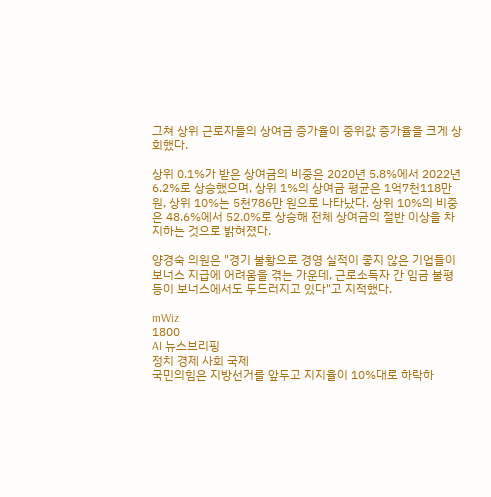그쳐 상위 근로자들의 상여금 증가율이 중위값 증가율을 크게 상회했다.

상위 0.1%가 받은 상여금의 비중은 2020년 5.8%에서 2022년 6.2%로 상승했으며, 상위 1%의 상여금 평균은 1억7천118만 원, 상위 10%는 5천786만 원으로 나타났다. 상위 10%의 비중은 48.6%에서 52.0%로 상승해 전체 상여금의 절반 이상을 차지하는 것으로 밝혀졌다.

양경숙 의원은 "경기 불황으로 경영 실적이 좋지 않은 기업들이 보너스 지급에 어려움을 겪는 가운데, 근로소득자 간 임금 불평등이 보너스에서도 두드러지고 있다"고 지적했다.

mWiz
1800
AI 뉴스브리핑
정치 경제 사회 국제
국민의힘은 지방선거를 앞두고 지지율이 10%대로 하락하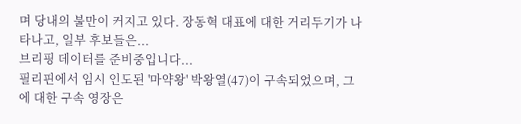며 당내의 불만이 커지고 있다. 장동혁 대표에 대한 거리두기가 나타나고, 일부 후보들은...
브리핑 데이터를 준비중입니다...
필리핀에서 임시 인도된 '마약왕' 박왕열(47)이 구속되었으며, 그에 대한 구속 영장은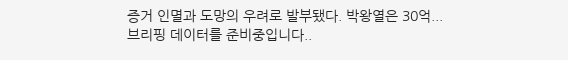증거 인멸과 도망의 우려로 발부됐다. 박왕열은 30억...
브리핑 데이터를 준비중입니다..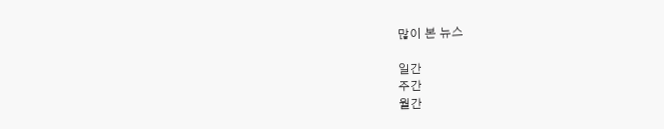많이 본 뉴스

일간
주간
월간